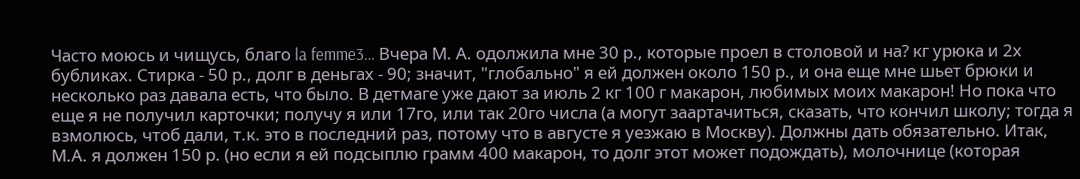Часто моюсь и чищусь, благо la femme3… Вчера М. А. одолжила мне 30 р., которые проел в столовой и на? кг урюка и 2х бубликах. Стирка - 50 р., долг в деньгах - 90; значит, "глобально" я ей должен около 150 р., и она еще мне шьет брюки и несколько раз давала есть, что было. В детмаге уже дают за июль 2 кг 100 г макарон, любимых моих макарон! Но пока что еще я не получил карточки; получу я или 17го, или так 20го числа (а могут заартачиться, сказать, что кончил школу; тогда я взмолюсь, чтоб дали, т.к. это в последний раз, потому что в августе я уезжаю в Москву). Должны дать обязательно. Итак, М.А. я должен 150 р. (но если я ей подсыплю грамм 400 макарон, то долг этот может подождать), молочнице (которая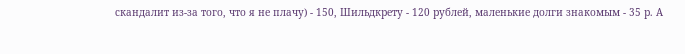скандалит из-за того, что я не плачу) - 150, Шильдкрету - 120 рублей, маленькие долги знакомым - 35 р. А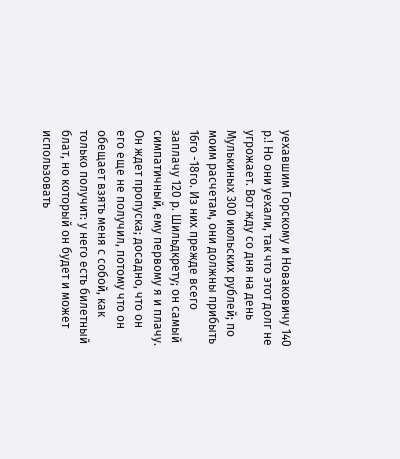уехавшим Горскому и Новаковичу 140 р.! Но они уехали, так что этот долг не угрожает. Вот жду со дня на день Мулькиных 300 июльских рублей; по моим расчетам, они должны прибыть 16го -18го. Из них прежде всего заплачу 120 р. Шильдкрету; он самый симпатичный, ему первому я и плачу. Он ждет пропуска; досадно, что он его еще не получил, потому что он обещает взять меня с собой, как только получит: у него есть билетный блат, но который он будет и может использовать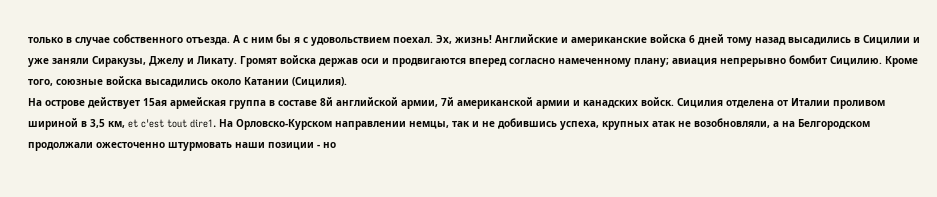только в случае собственного отъезда. А с ним бы я с удовольствием поехал. Эх, жизнь! Английские и американские войска 6 дней тому назад высадились в Сицилии и уже заняли Сиракузы, Джелу и Ликату. Громят войска держав оси и продвигаются вперед согласно намеченному плану; авиация непрерывно бомбит Сицилию. Кроме того, союзные войска высадились около Катании (Сицилия).
На острове действует 15ая армейская группа в составе 8й английской армии, 7й американской армии и канадских войск. Сицилия отделена от Италии проливом шириной в 3,5 км, et c'est tout dire1. На Орловско-Курском направлении немцы, так и не добившись успеха, крупных атак не возобновляли, а на Белгородском продолжали ожесточенно штурмовать наши позиции - но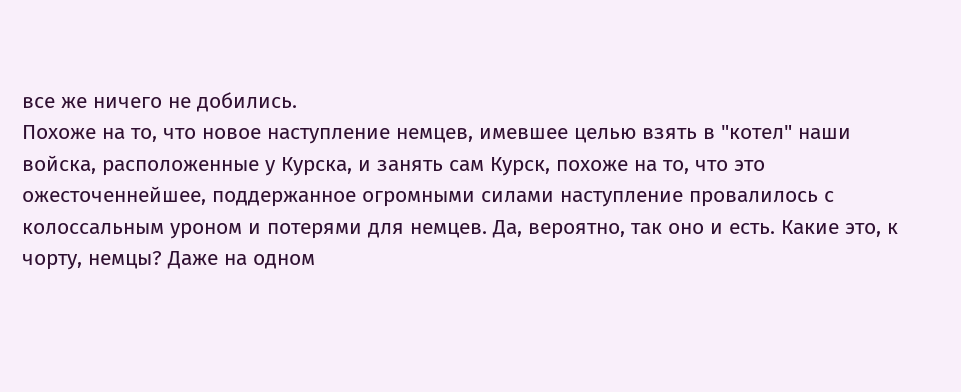все же ничего не добились.
Похоже на то, что новое наступление немцев, имевшее целью взять в "котел" наши войска, расположенные у Курска, и занять сам Курск, похоже на то, что это ожесточеннейшее, поддержанное огромными силами наступление провалилось с колоссальным уроном и потерями для немцев. Да, вероятно, так оно и есть. Какие это, к чорту, немцы? Даже на одном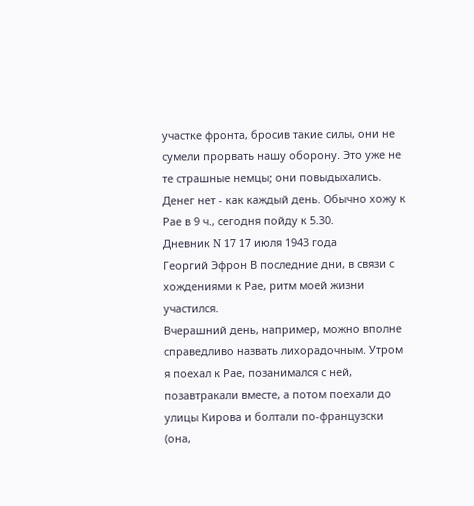участке фронта, бросив такие силы, они не сумели прорвать нашу оборону. Это уже не те страшные немцы; они повыдыхались.
Денег нет - как каждый день. Обычно хожу к Рае в 9 ч., сегодня пойду к 5.30.
Дневник N 17 17 июля 1943 года
Георгий Эфрон В последние дни, в связи с хождениями к Рае, ритм моей жизни участился.
Вчерашний день, например, можно вполне справедливо назвать лихорадочным. Утром я поехал к Рае, позанимался с ней, позавтракали вместе, а потом поехали до улицы Кирова и болтали по-французски (она,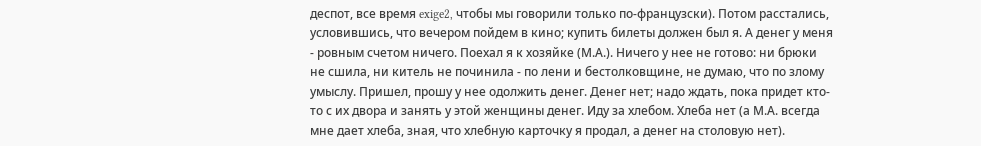деспот, все время exige2, чтобы мы говорили только по-французски). Потом расстались, условившись, что вечером пойдем в кино; купить билеты должен был я. А денег у меня - ровным счетом ничего. Поехал я к хозяйке (М.А.). Ничего у нее не готово: ни брюки не сшила, ни китель не починила - по лени и бестолковщине, не думаю, что по злому умыслу. Пришел, прошу у нее одолжить денег. Денег нет; надо ждать, пока придет кто-то с их двора и занять у этой женщины денег. Иду за хлебом. Хлеба нет (а М.А. всегда мне дает хлеба, зная, что хлебную карточку я продал, а денег на столовую нет).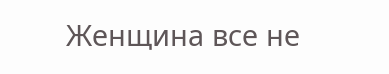Женщина все не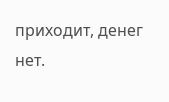приходит, денег нет.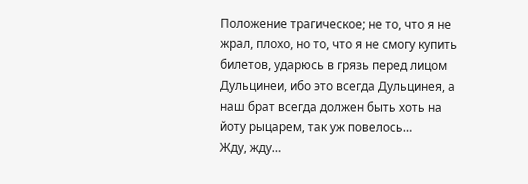Положение трагическое; не то, что я не жрал, плохо, но то, что я не смогу купить билетов, ударюсь в грязь перед лицом Дульцинеи, ибо это всегда Дульцинея, а наш брат всегда должен быть хоть на йоту рыцарем, так уж повелось…
Жду, жду…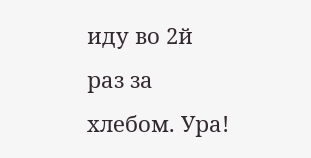иду во 2й раз за хлебом. Ура!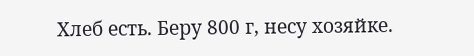Хлеб есть. Беру 800 г, несу хозяйке.